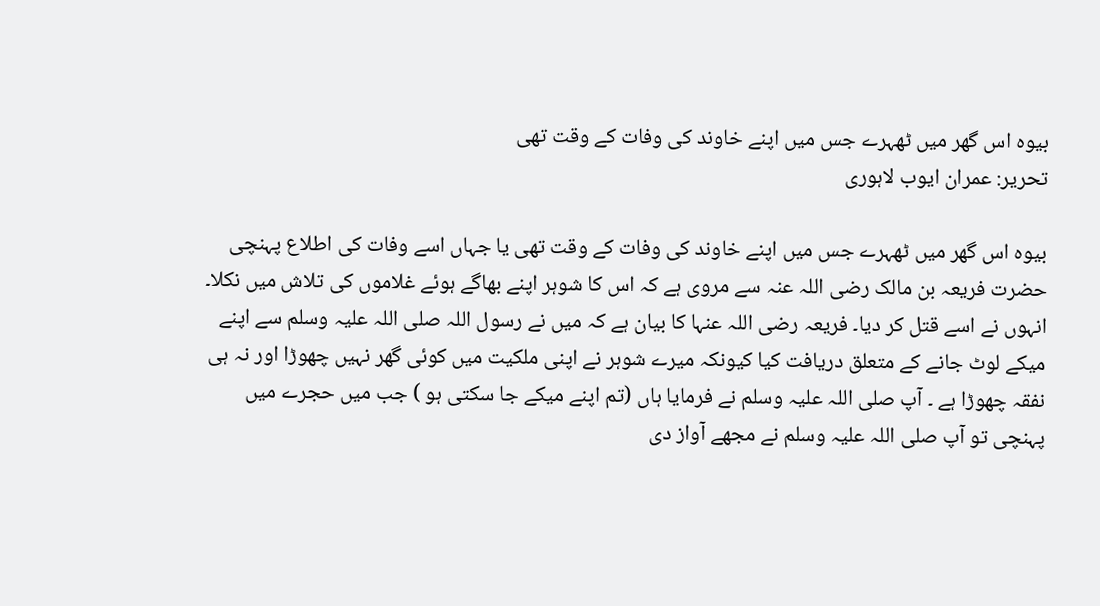بیوہ اس گھر میں ٹھہرے جس میں اپنے خاوند کی وفات کے وقت تھی
تحریر: عمران ایوب لاہوری

بیوہ اس گھر میں ٹھہرے جس میں اپنے خاوند کی وفات کے وقت تھی یا جہاں اسے وفات کی اطلاع پہنچی
حضرت فریعہ بن مالک رضی اللہ عنہ سے مروی ہے کہ اس کا شوہر اپنے بھاگے ہوئے غلاموں کی تلاش میں نکلا۔ انہوں نے اسے قتل کر دیا۔ فریعہ رضی اللہ عنہا کا بیان ہے کہ میں نے رسول اللہ صلی اللہ علیہ وسلم سے اپنے میکے لوٹ جانے کے متعلق دریافت کیا کیونکہ میرے شوہر نے اپنی ملکیت میں کوئی گھر نہیں چھوڑا اور نہ ہی نفقہ چھوڑا ہے ۔ آپ صلی اللہ علیہ وسلم نے فرمایا ہاں (تم اپنے میکے جا سکتی ہو ) جب میں حجرے میں پہنچی تو آپ صلی اللہ علیہ وسلم نے مجھے آواز دی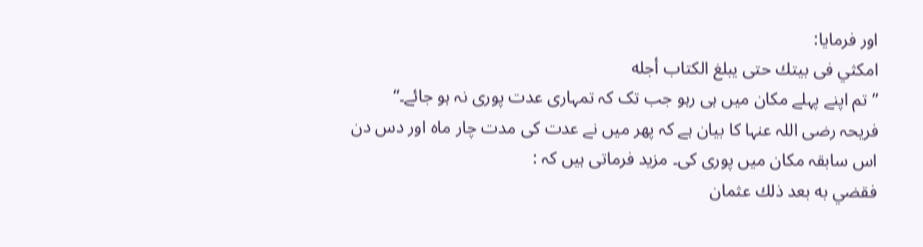اور فرمایا:
امكثي فى بيتك حتى يبلغ الكتاب أجله
”تم اپنے پہلے مکان میں ہی رہو جب تک کہ تمہاری عدت پوری نہ ہو جائے۔“
فریحہ رضی اللہ عنہا کا بیان ہے کہ پھر میں نے عدت کی مدت چار ماہ اور دس دن اس سابقہ مکان میں پوری کی۔ مزید فرماتی ہیں کہ :
فقضي به بعد ذلك عثمان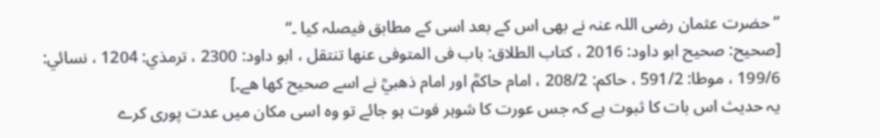”حضرت عثمان رضی اللہ عنہ نے بھی اس کے بعد اسی کے مطابق فیصلہ کیا ۔“
[صحيح: صحيح ابو داود: 2016 ، كتاب الطلاق: باب فى المتوفى عنها تنتقل ، ابو داود: 2300 ، ترمذي: 1204 ، نسائي: 199/6 ، موطا: 591/2 ، حاكم: 208/2 ، امام حاكمؒ اور امام ذهبيؒ نے اسے صحيح كها هے۔]
یہ حدیث اس بات کا ثبوت ہے کہ جس عورت کا شوہر فوت ہو جائے تو وہ اسی مکان میں عدت پوری کرے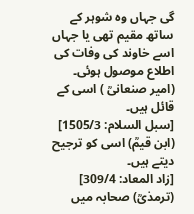گی جہاں وہ شوہر کے ساتھ مقیم تھی یا جہاں اسے خاوند کی وفات کی اطلاع موصول ہوئی۔
(امیر صنعانیؒ ) اسی کے قائل ہیں۔
[سبل السلام: 1505/3]
(ابن قیمؒ) اسی کو ترجیح دیتے ہیں۔
[زاد المعاد: 309/4]
(ترمذیؒ) صحابہ میں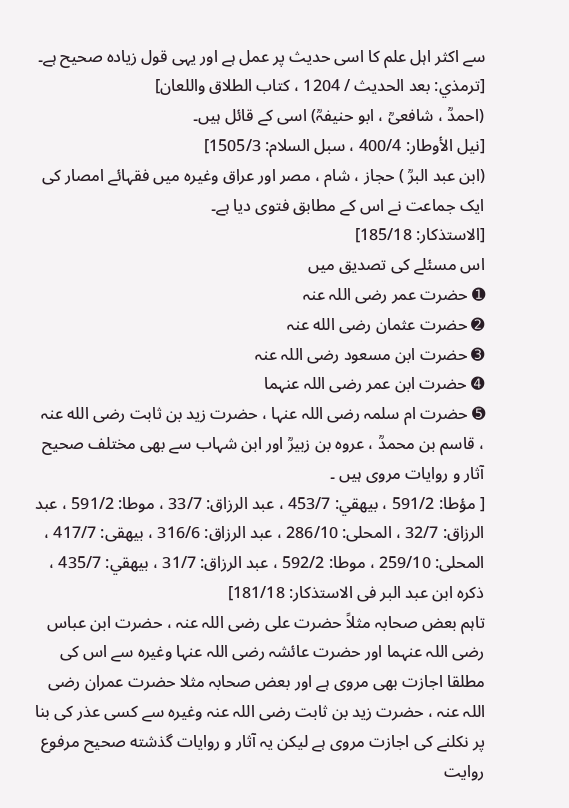سے اکثر اہل علم کا اسی حدیث پر عمل ہے اور یہی قول زیادہ صحیح ہے۔
[ترمذي: بعد الحديث / 1204 ، كتاب الطلاق واللعان]
(احمدؒ ، شافعیؒ ، ابو حنیفہؒ) اسی کے قائل ہیں۔
[نيل الأوطار: 400/4 ، سبل السلام: 1505/3]
(ابن عبد البرؒ ) حجاز ، شام ، مصر اور عراق وغیرہ میں فقہائے امصار کی ایک جماعت نے اس کے مطابق فتوی دیا ہے۔
[الاستذكار: 185/18]
اس مسئلے کی تصدیق میں
➊ حضرت عمر رضی اللہ عنہ
➋ حضرت عثمان رضی الله عنہ
➌ حضرت ابن مسعود رضی اللہ عنہ
➍ حضرت ابن عمر رضی اللہ عنہما
➎ حضرت ام سلمہ رضی اللہ عنہا ، حضرت زید بن ثابت رضی الله عنہ ، قاسم بن محمدؒ ، عروہ بن زبیرؒ اور ابن شہاب سے بھی مختلف صحیح آثار و روایات مروی ہیں ۔
[ مؤطا: 591/2 ، بيهقي: 453/7 ، عبد الرزاق: 33/7 ، موطا: 591/2 ، عبد الرزاق: 32/7 ، المحلى: 286/10 ، عبد الرزاق: 316/6 ، بيهقى: 417/7 ، المحلى: 259/10 ، موطا: 592/2 ، عبد الرزاق: 31/7 ، بيهقي: 435/7 ، ذكره ابن عبد البر فى الاستذكار: 181/18]
تاہم بعض صحابہ مثلاً حضرت علی رضی اللہ عنہ ، حضرت ابن عباس رضی اللہ عنہما اور حضرت عائشہ رضی اللہ عنہا وغیرہ سے اس کی مطلقا اجازت بھی مروی ہے اور بعض صحابہ مثلا حضرت عمران رضی اللہ عنہ ، حضرت زید بن ثابت رضی اللہ عنہ وغیرہ سے کسی عذر کی بنا پر نکلنے کی اجازت مروی ہے لیکن یہ آثار و روایات گذشته صحیح مرفوع روایت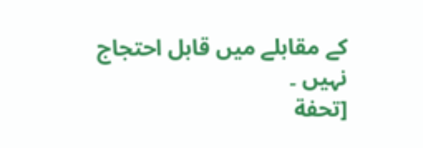کے مقابلے میں قابل احتجاج نہیں ۔
[تحفة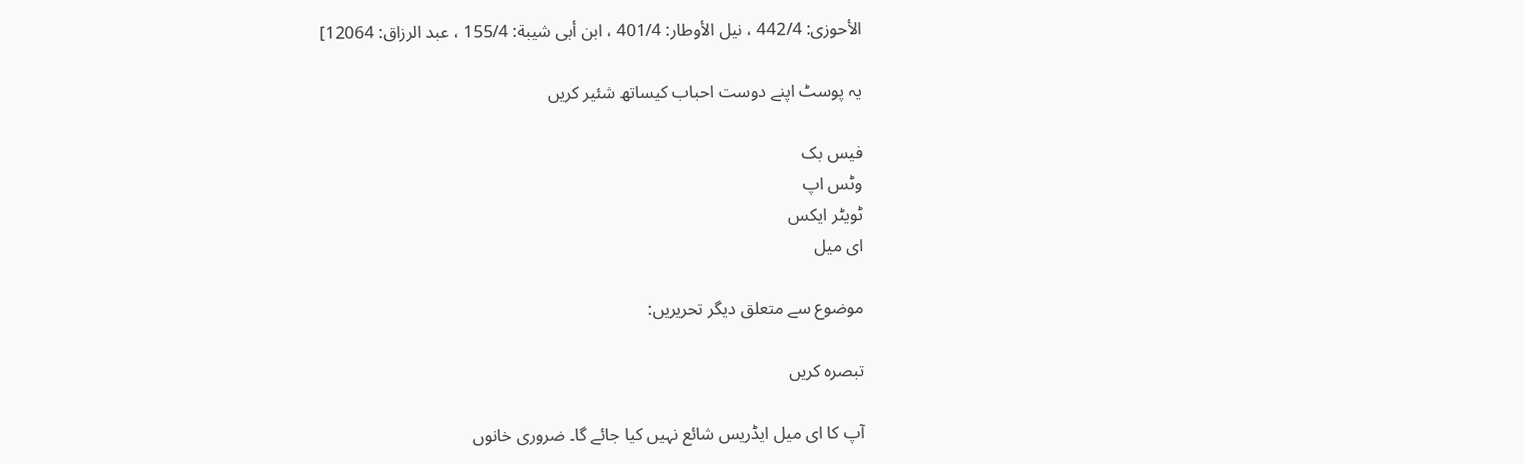الأحوزى: 442/4 ، نيل الأوطار: 401/4 ، ابن أبى شيبة: 155/4 ، عبد الرزاق: 12064]

یہ پوسٹ اپنے دوست احباب کیساتھ شئیر کریں

فیس بک
وٹس اپ
ٹویٹر ایکس
ای میل

موضوع سے متعلق دیگر تحریریں:

تبصرہ کریں

آپ کا ای میل ایڈریس شائع نہیں کیا جائے گا۔ ضروری خانوں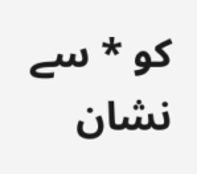کو * سے نشان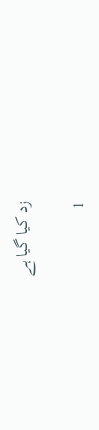زد کیا گیا ہے

1